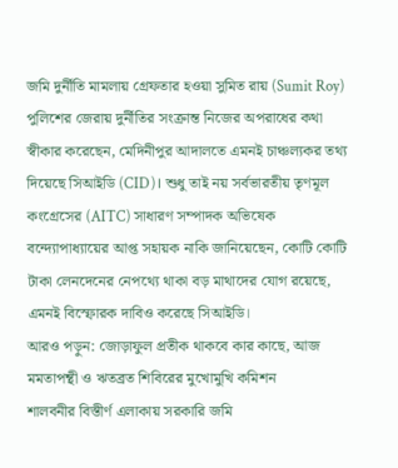জমি দুর্নীতি মামলায় গ্রেফতার হওয়া সুমিত রায় (Sumit Roy) পুলিশের জেরায় দুর্নীতির সংক্রান্ত নিজের অপরাধের কথা স্বীকার করেছেন, মেদিনীপুর আদালতে এমনই চাঞ্চল্যকর তথ্য দিয়েছে সিআইডি (CID)। শুধু তাই নয় সর্বভারতীয় তৃণমূল কংগ্রেসের (AITC) সাধারণ সম্পাদক অভিষেক বন্দ্যোপাধ্যায়ের আপ্ত সহায়ক নাকি জানিয়েছেন, কোটি কোটি টাকা লেনদেনের নেপথ্যে থাকা বড় মাথাদের যোগ রয়েছে, এমনই বিস্ফোরক দাবিও করেছে সিআইডি।
আরও পড়ুন: জোড়াফুল প্রতীক থাকবে কার কাছে, আজ মমতাপন্থী ও ঋতব্রত শিবিরের মুখোমুখি কমিশন
শালবনীর বিস্তীর্ণ এলাকায় সরকারি জমি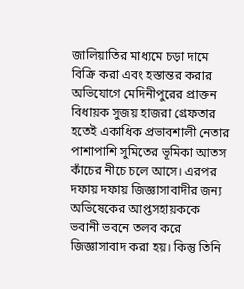জালিয়াতির মাধ্যমে চড়া দামে বিক্রি করা এবং হস্তান্তর করার অভিযোগে মেদিনীপুরের প্রাক্তন বিধায়ক সুজয় হাজরা গ্রেফতার হতেই একাধিক প্রভাবশালী নেতার পাশাপাশি সুমিতের ভূমিকা আতস কাঁচের নীচে চলে আসে। এরপর দফায় দফায় জিজ্ঞাসাবাদীর জন্য অভিষেকের আপ্তসহায়ককে ভবানী ভবনে তলব করে জিজ্ঞাসাবাদ করা হয়। কিন্তু তিনি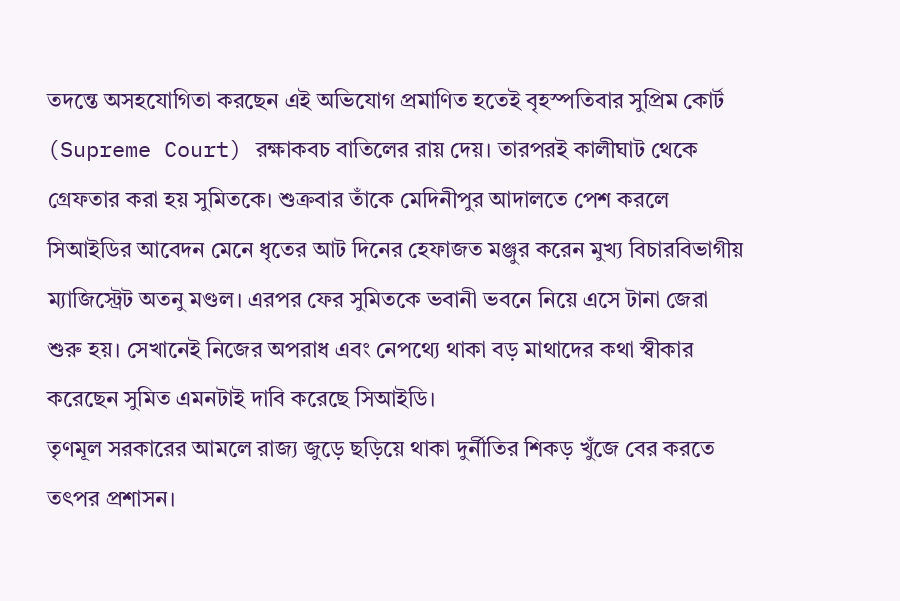তদন্তে অসহযোগিতা করছেন এই অভিযোগ প্রমাণিত হতেই বৃহস্পতিবার সুপ্রিম কোর্ট (Supreme Court) রক্ষাকবচ বাতিলের রায় দেয়। তারপরই কালীঘাট থেকে গ্রেফতার করা হয় সুমিতকে। শুক্রবার তাঁকে মেদিনীপুর আদালতে পেশ করলে সিআইডির আবেদন মেনে ধৃতের আট দিনের হেফাজত মঞ্জুর করেন মুখ্য বিচারবিভাগীয় ম্যাজিস্ট্রেট অতনু মণ্ডল। এরপর ফের সুমিতকে ভবানী ভবনে নিয়ে এসে টানা জেরা শুরু হয়। সেখানেই নিজের অপরাধ এবং নেপথ্যে থাকা বড় মাথাদের কথা স্বীকার করেছেন সুমিত এমনটাই দাবি করেছে সিআইডি।
তৃণমূল সরকারের আমলে রাজ্য জুড়ে ছড়িয়ে থাকা দুর্নীতির শিকড় খুঁজে বের করতে তৎপর প্রশাসন।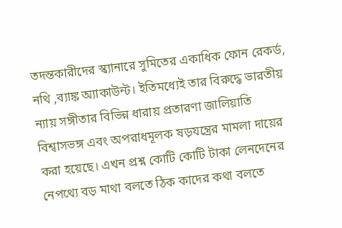তদন্তকারীদের স্ক্যানারে সুমিতের একাধিক ফোন রেকর্ড, নথি ,ব্যাঙ্ক অ্যাকাউন্ট। ইতিমধ্যেই তার বিরুদ্ধে ভারতীয় ন্যায় সঙ্গীতার বিভিন্ন ধারায় প্রতারণা জালিয়াতি বিশ্বাসভঙ্গ এবং অপরাধমূলক ষড়যন্ত্রের মামলা দায়ের করা হয়েছে। এখন প্রশ্ন কোটি কোটি টাকা লেনদেনের নেপথ্যে বড় মাথা বলতে ঠিক কাদের কথা বলতে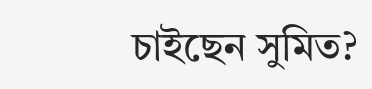চাইছেন সুমিত?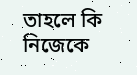তাহলে কি নিজেকে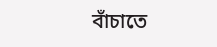বাঁচাতে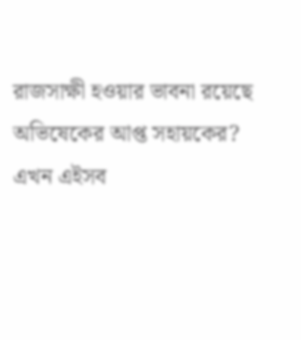রাজসাক্ষী হওয়ার ভাবনা রয়েছে অভিষেকের আপ্ত সহায়কের? এখন এইসব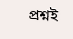প্রশ্নই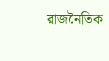রাজনৈতিক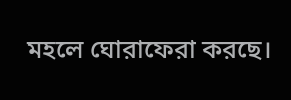মহলে ঘোরাফেরা করছে।